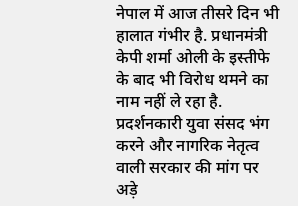नेपाल में आज तीसरे दिन भी हालात गंभीर है. प्रधानमंत्री केपी शर्मा ओली के इस्तीफे के बाद भी विरोध थमने का नाम नहीं ले रहा है. प्रदर्शनकारी युवा संसद भंग करने और नागरिक नेतृत्व वाली सरकार की मांग पर अड़े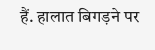हैं. हालात बिगड़ने पर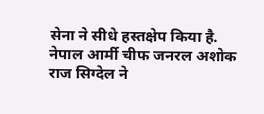सेना ने सीधे हस्तक्षेप किया है. नेपाल आर्मी चीफ जनरल अशोक राज सिग्देल ने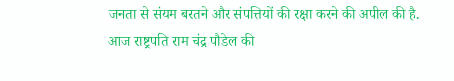जनता से संयम बरतने और संपत्तियों की रक्षा करने की अपील की है.
आज राष्ट्रपति राम चंद्र पौडेल की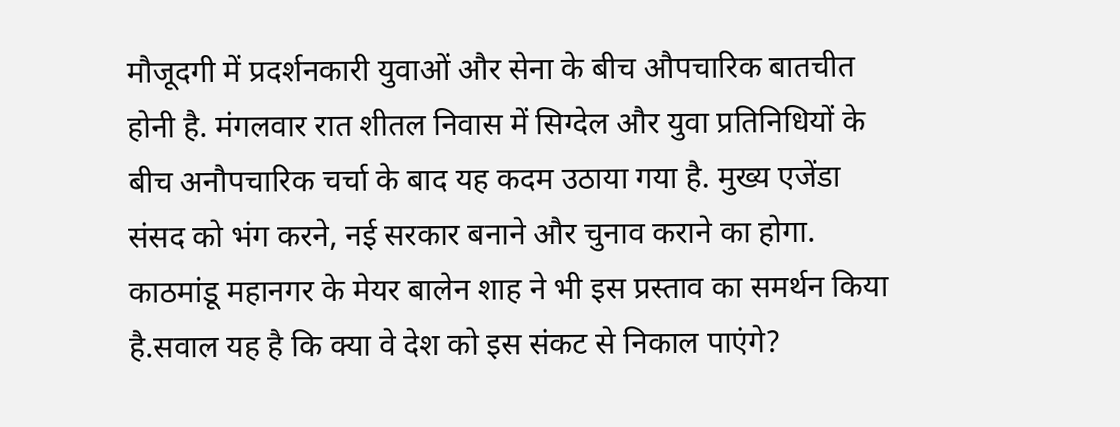मौजूदगी में प्रदर्शनकारी युवाओं और सेना के बीच औपचारिक बातचीत होनी है. मंगलवार रात शीतल निवास में सिग्देल और युवा प्रतिनिधियों के बीच अनौपचारिक चर्चा के बाद यह कदम उठाया गया है. मुख्य एजेंडा संसद को भंग करने, नई सरकार बनाने और चुनाव कराने का होगा. काठमांडू महानगर के मेयर बालेन शाह ने भी इस प्रस्ताव का समर्थन किया है.सवाल यह है कि क्या वे देश को इस संकट से निकाल पाएंगे?